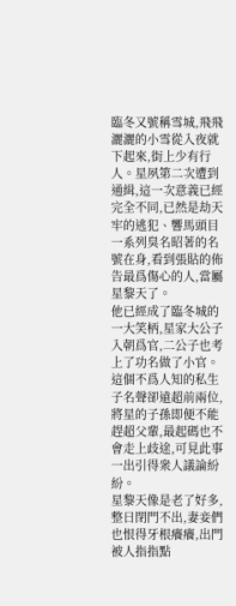臨冬又號稱雪城,飛飛灑灑的小雪從入夜就下起來,街上少有行人。星夙第二次遭到通緝,這一次意義已經完全不同,已然是劫天牢的逃犯、響馬頭目一系列臭名昭著的名號在身,看到張貼的佈告最爲傷心的人,當屬星黎天了。
他已經成了臨冬城的一大笑柄,星家大公子入朝爲官,二公子也考上了功名做了小官。這個不爲人知的私生子名聲卻遠超前兩位,將星的子孫即便不能趕超父輩,最起碼也不會走上歧途,可見此事一出引得衆人議論紛紛。
星黎天像是老了好多,整日閉門不出,妻妾們也恨得牙根癢癢,出門被人指指點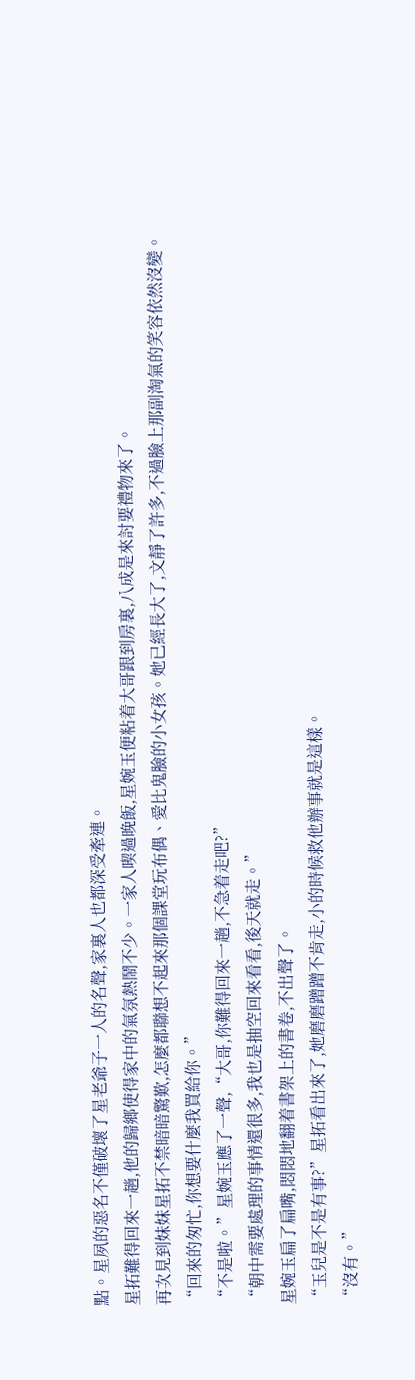點。星夙的惡名不僅破壞了星老爺子一人的名聲,家裏人也都深受牽連。
星拓難得回來一趟,他的歸鄉使得家中的氣氛熱鬧不少。一家人喫過晚飯,星婉玉便粘着大哥跟到房裏,八成是來討要禮物來了。
再次見到妹妹星拓不禁暗暗驚歎,怎麼都聯想不起來那個課堂玩布偶、愛比鬼臉的小女孩。她已經長大了,文靜了許多,不過臉上那副淘氣的笑容依然沒變。
“回來的匆忙,你想要什麼我買給你。”
“不是啦。”星婉玉應了一聲,“大哥,你難得回來一趟,不急着走吧?”
“朝中需要處理的事情還很多,我也是抽空回來看看,後天就走。”
星婉玉扁了扁嘴,悶悶地翻着書架上的書卷,不出聲了。
“玉兒是不是有事?”星拓看出來了,她磨磨蹭蹭不肯走,小的時候救他辦事就是這樣。
“沒有。”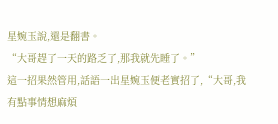星婉玉說,還是翻書。
“大哥趕了一天的路乏了,那我就先睡了。”
這一招果然管用,話語一出星婉玉便老實招了,“大哥,我有點事情想麻煩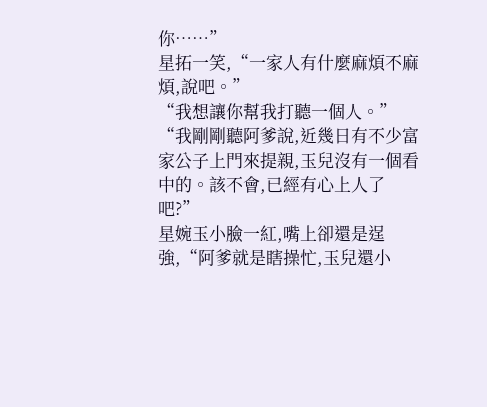你……”
星拓一笑,“一家人有什麼麻煩不麻煩,說吧。”
“我想讓你幫我打聽一個人。”
“我剛剛聽阿爹說,近幾日有不少富家公子上門來提親,玉兒沒有一個看中的。該不會,已經有心上人了吧?”
星婉玉小臉一紅,嘴上卻還是逞強,“阿爹就是瞎操忙,玉兒還小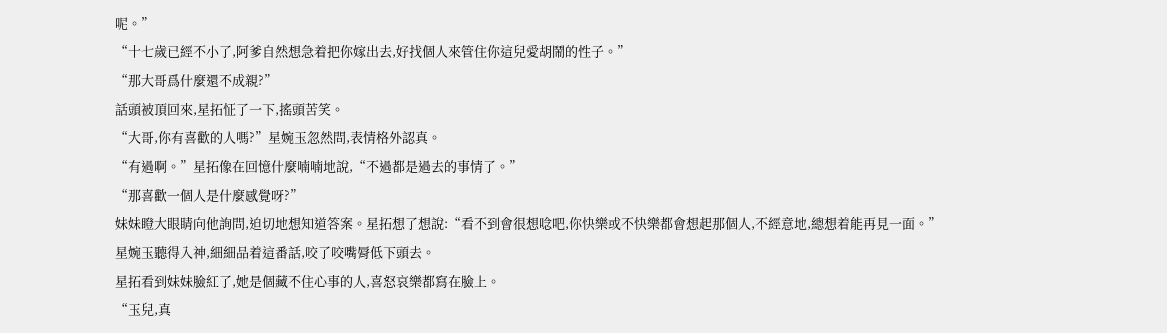呢。”
“十七歲已經不小了,阿爹自然想急着把你嫁出去,好找個人來管住你這兒愛胡鬧的性子。”
“那大哥爲什麼還不成親?”
話頭被頂回來,星拓怔了一下,搖頭苦笑。
“大哥,你有喜歡的人嗎?”星婉玉忽然問,表情格外認真。
“有過啊。”星拓像在回憶什麼喃喃地說,“不過都是過去的事情了。”
“那喜歡一個人是什麼感覺呀?”
妹妹瞪大眼睛向他詢問,迫切地想知道答案。星拓想了想說:“看不到會很想唸吧,你快樂或不快樂都會想起那個人,不經意地,總想着能再見一面。”
星婉玉聽得入神,細細品着這番話,咬了咬嘴脣低下頭去。
星拓看到妹妹臉紅了,她是個藏不住心事的人,喜怒哀樂都寫在臉上。
“玉兒,真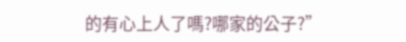的有心上人了嗎?哪家的公子?”